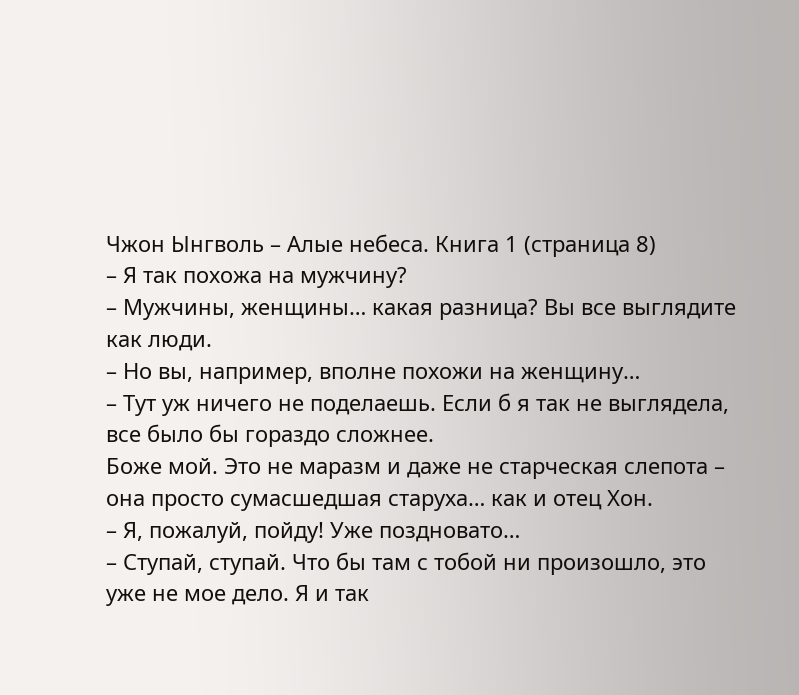Чжон Ынгволь – Алые небеса. Книга 1 (страница 8)
– Я так похожа на мужчину?
– Мужчины, женщины… какая разница? Вы все выглядите как люди.
– Но вы, например, вполне похожи на женщину…
– Тут уж ничего не поделаешь. Если б я так не выглядела, все было бы гораздо сложнее.
Боже мой. Это не маразм и даже не старческая слепота – она просто сумасшедшая старуха… как и отец Хон.
– Я, пожалуй, пойду! Уже поздновато…
– Ступай, ступай. Что бы там с тобой ни произошло, это уже не мое дело. Я и так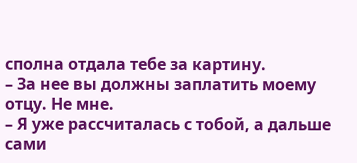сполна отдала тебе за картину.
– За нее вы должны заплатить моему отцу. Не мне.
– Я уже рассчиталась с тобой, а дальше сами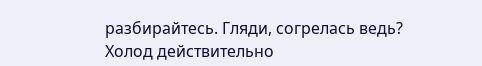разбирайтесь. Гляди, согрелась ведь?
Холод действительно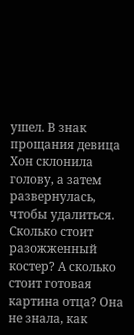ушел. В знак прощания девица Хон склонила голову, а затем развернулась, чтобы удалиться. Сколько стоит разожженный костер? А сколько стоит готовая картина отца? Она не знала, как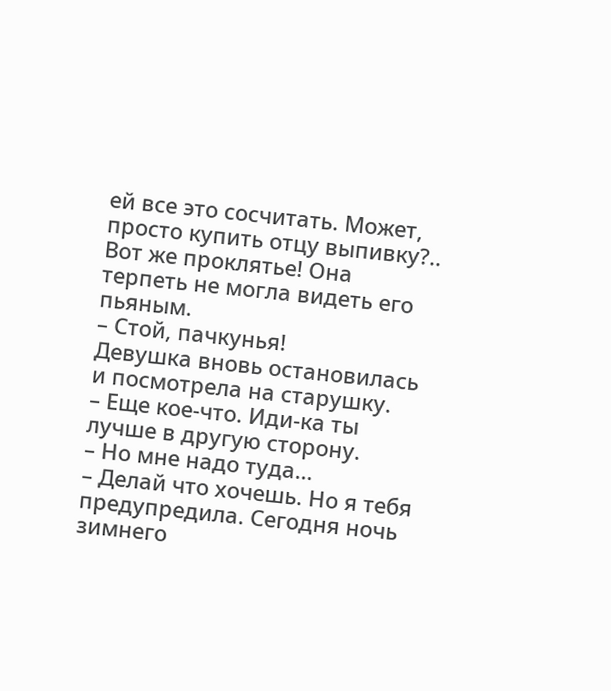ей все это сосчитать. Может, просто купить отцу выпивку?.. Вот же проклятье! Она терпеть не могла видеть его пьяным.
– Стой, пачкунья!
Девушка вновь остановилась и посмотрела на старушку.
– Еще кое-что. Иди-ка ты лучше в другую сторону.
– Но мне надо туда…
– Делай что хочешь. Но я тебя предупредила. Сегодня ночь зимнего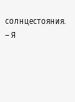солнцестояния.
– Я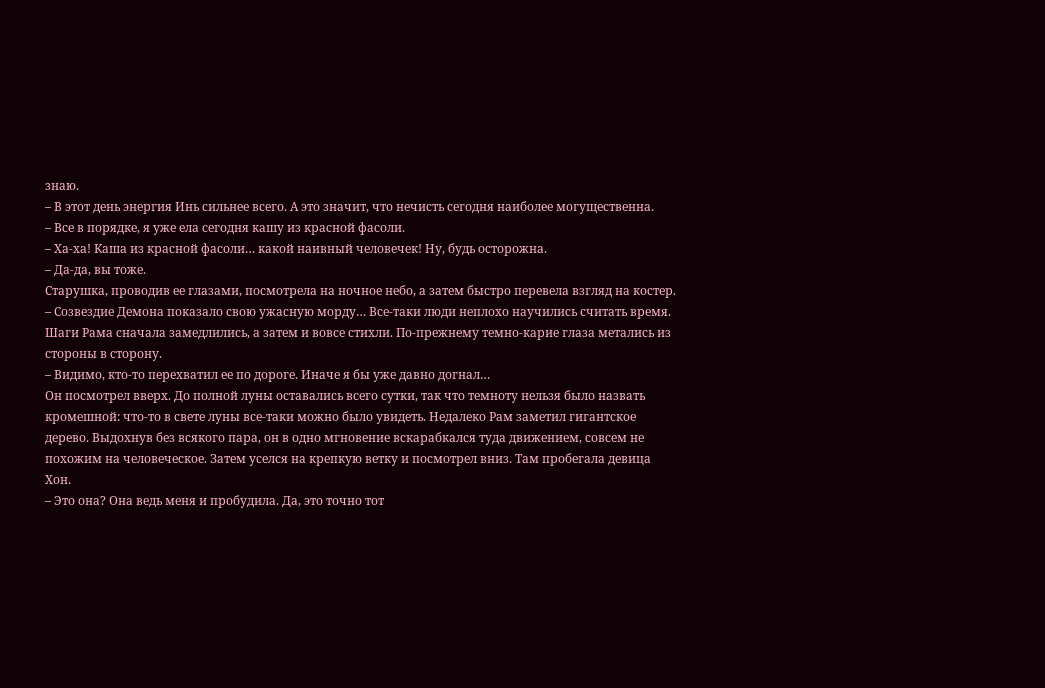знаю.
– В этот день энергия Инь сильнее всего. А это значит, что нечисть сегодня наиболее могущественна.
– Все в порядке, я уже ела сегодня кашу из красной фасоли.
– Ха-ха! Каша из красной фасоли… какой наивный человечек! Ну, будь осторожна.
– Да-да, вы тоже.
Старушка, проводив ее глазами, посмотрела на ночное небо, а затем быстро перевела взгляд на костер.
– Созвездие Демона показало свою ужасную морду… Все-таки люди неплохо научились считать время.
Шаги Рама сначала замедлились, а затем и вовсе стихли. По-прежнему темно-карие глаза метались из стороны в сторону.
– Видимо, кто-то перехватил ее по дороге. Иначе я бы уже давно догнал…
Он посмотрел вверх. До полной луны оставались всего сутки, так что темноту нельзя было назвать кромешной: что-то в свете луны все-таки можно было увидеть. Недалеко Рам заметил гигантское дерево. Выдохнув без всякого пара, он в одно мгновение вскарабкался туда движением, совсем не похожим на человеческое. Затем уселся на крепкую ветку и посмотрел вниз. Там пробегала девица Хон.
– Это она? Она ведь меня и пробудила. Да, это точно тот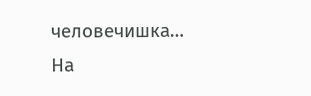человечишка…
На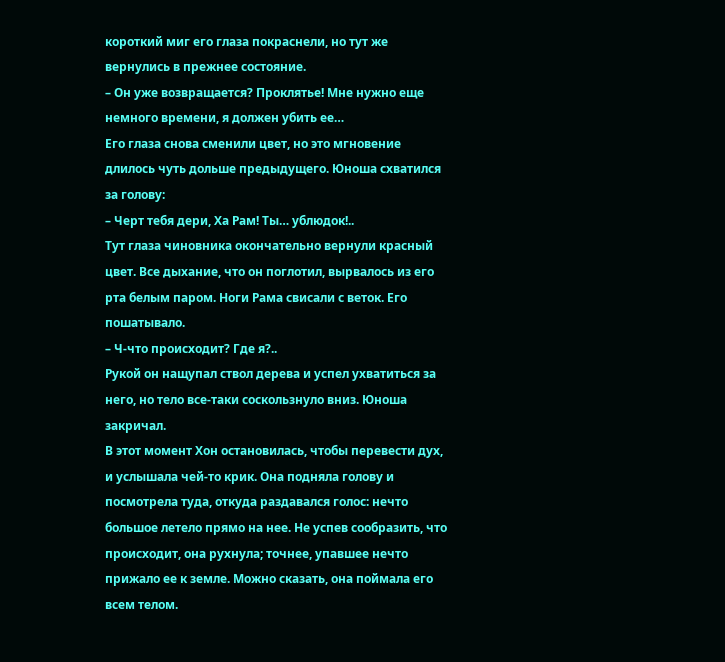короткий миг его глаза покраснели, но тут же вернулись в прежнее состояние.
– Он уже возвращается? Проклятье! Мне нужно еще немного времени, я должен убить ее…
Его глаза снова сменили цвет, но это мгновение длилось чуть дольше предыдущего. Юноша схватился за голову:
– Черт тебя дери, Ха Рам! Ты… ублюдок!..
Тут глаза чиновника окончательно вернули красный цвет. Все дыхание, что он поглотил, вырвалось из его рта белым паром. Ноги Рама свисали с веток. Его пошатывало.
– Ч-что происходит? Где я?..
Рукой он нащупал ствол дерева и успел ухватиться за него, но тело все-таки соскользнуло вниз. Юноша закричал.
В этот момент Хон остановилась, чтобы перевести дух, и услышала чей-то крик. Она подняла голову и посмотрела туда, откуда раздавался голос: нечто большое летело прямо на нее. Не успев сообразить, что происходит, она рухнула; точнее, упавшее нечто прижало ее к земле. Можно сказать, она поймала его всем телом.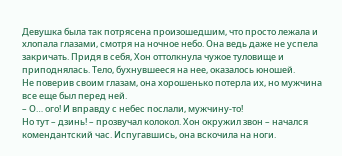Девушка была так потрясена произошедшим, что просто лежала и хлопала глазами, смотря на ночное небо. Она ведь даже не успела закричать. Придя в себя, Хон оттолкнула чужое туловище и приподнялась. Тело, бухнувшееся на нее, оказалось юношей.
Не поверив своим глазам, она хорошенько потерла их, но мужчина все еще был перед ней.
– О… ого! И вправду с небес послали, мужчину-то!
Но тут – дзинь! – прозвучал колокол. Хон окружил звон – начался комендантский час. Испугавшись, она вскочила на ноги.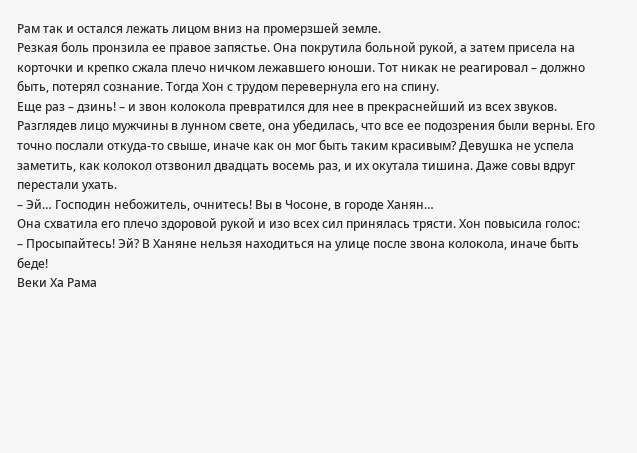Рам так и остался лежать лицом вниз на промерзшей земле.
Резкая боль пронзила ее правое запястье. Она покрутила больной рукой, а затем присела на корточки и крепко сжала плечо ничком лежавшего юноши. Тот никак не реагировал – должно быть, потерял сознание. Тогда Хон с трудом перевернула его на спину.
Еще раз – дзинь! – и звон колокола превратился для нее в прекраснейший из всех звуков. Разглядев лицо мужчины в лунном свете, она убедилась, что все ее подозрения были верны. Его точно послали откуда-то свыше, иначе как он мог быть таким красивым? Девушка не успела заметить, как колокол отзвонил двадцать восемь раз, и их окутала тишина. Даже совы вдруг перестали ухать.
– Эй… Господин небожитель, очнитесь! Вы в Чосоне, в городе Ханян…
Она схватила его плечо здоровой рукой и изо всех сил принялась трясти. Хон повысила голос:
– Просыпайтесь! Эй? В Ханяне нельзя находиться на улице после звона колокола, иначе быть беде!
Веки Ха Рама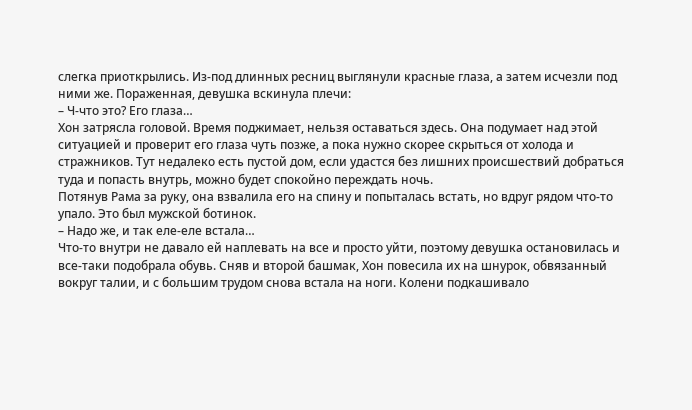слегка приоткрылись. Из-под длинных ресниц выглянули красные глаза, а затем исчезли под ними же. Пораженная, девушка вскинула плечи:
– Ч-что это? Его глаза…
Хон затрясла головой. Время поджимает, нельзя оставаться здесь. Она подумает над этой ситуацией и проверит его глаза чуть позже, а пока нужно скорее скрыться от холода и стражников. Тут недалеко есть пустой дом, если удастся без лишних происшествий добраться туда и попасть внутрь, можно будет спокойно переждать ночь.
Потянув Рама за руку, она взвалила его на спину и попыталась встать, но вдруг рядом что-то упало. Это был мужской ботинок.
– Надо же, и так еле-еле встала…
Что-то внутри не давало ей наплевать на все и просто уйти, поэтому девушка остановилась и все-таки подобрала обувь. Сняв и второй башмак, Хон повесила их на шнурок, обвязанный вокруг талии, и с большим трудом снова встала на ноги. Колени подкашивало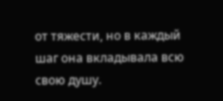от тяжести, но в каждый шаг она вкладывала всю свою душу.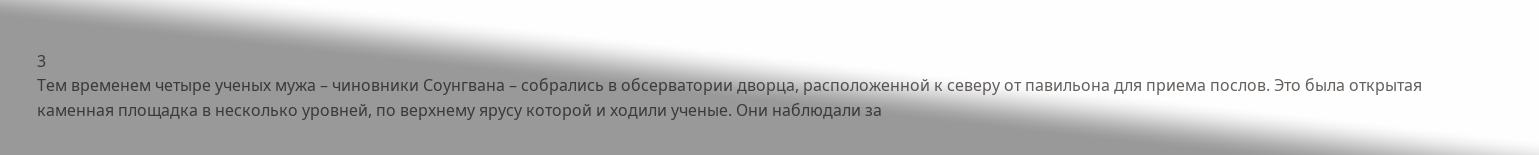3
Тем временем четыре ученых мужа – чиновники Соунгвана – собрались в обсерватории дворца, расположенной к северу от павильона для приема послов. Это была открытая каменная площадка в несколько уровней, по верхнему ярусу которой и ходили ученые. Они наблюдали за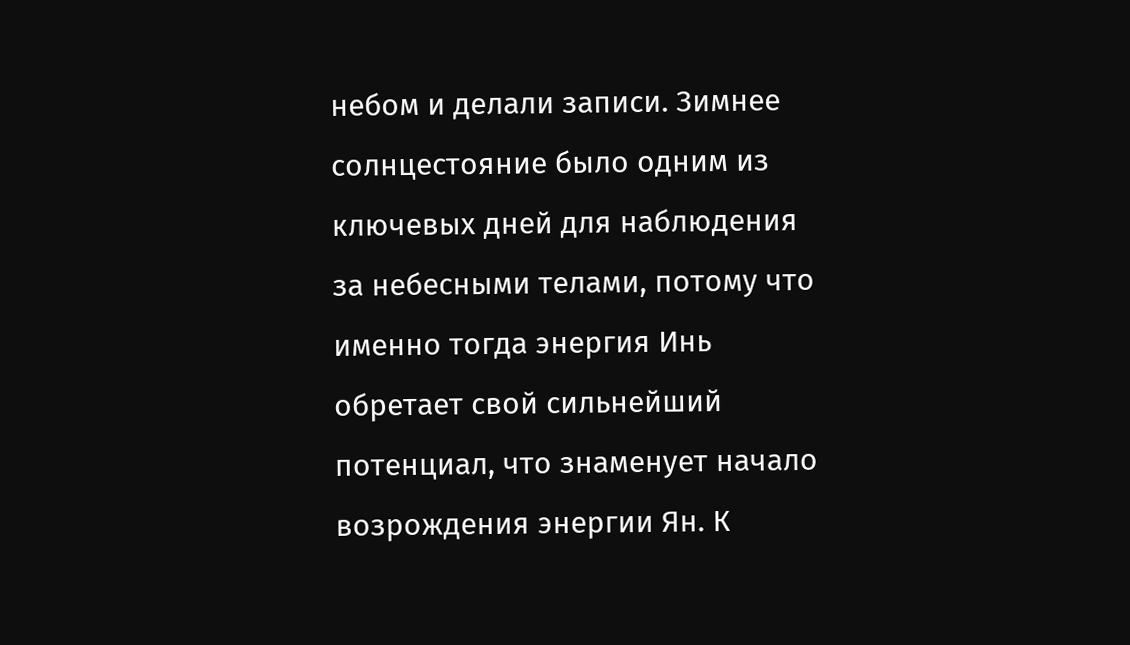небом и делали записи. Зимнее солнцестояние было одним из ключевых дней для наблюдения за небесными телами, потому что именно тогда энергия Инь обретает свой сильнейший потенциал, что знаменует начало возрождения энергии Ян. К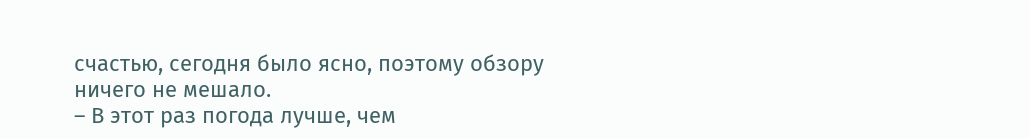счастью, сегодня было ясно, поэтому обзору ничего не мешало.
– В этот раз погода лучше, чем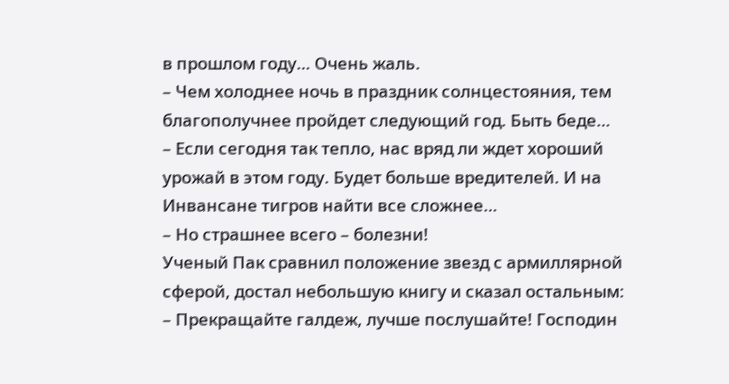в прошлом году… Очень жаль.
– Чем холоднее ночь в праздник солнцестояния, тем благополучнее пройдет следующий год. Быть беде…
– Если сегодня так тепло, нас вряд ли ждет хороший урожай в этом году. Будет больше вредителей. И на Инвансане тигров найти все сложнее…
– Но страшнее всего – болезни!
Ученый Пак сравнил положение звезд с армиллярной сферой, достал небольшую книгу и сказал остальным:
– Прекращайте галдеж, лучше послушайте! Господин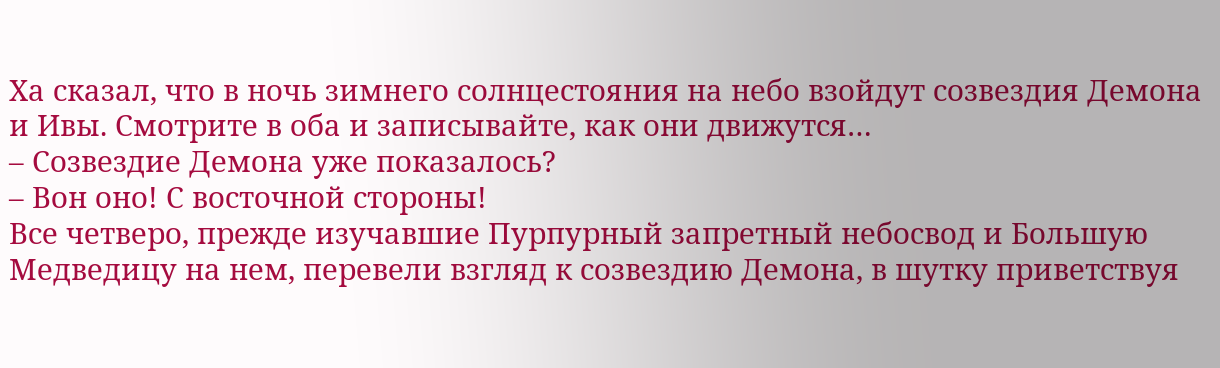Ха сказал, что в ночь зимнего солнцестояния на небо взойдут созвездия Демона и Ивы. Смотрите в оба и записывайте, как они движутся…
– Созвездие Демона уже показалось?
– Вон оно! С восточной стороны!
Все четверо, прежде изучавшие Пурпурный запретный небосвод и Большую Медведицу на нем, перевели взгляд к созвездию Демона, в шутку приветствуя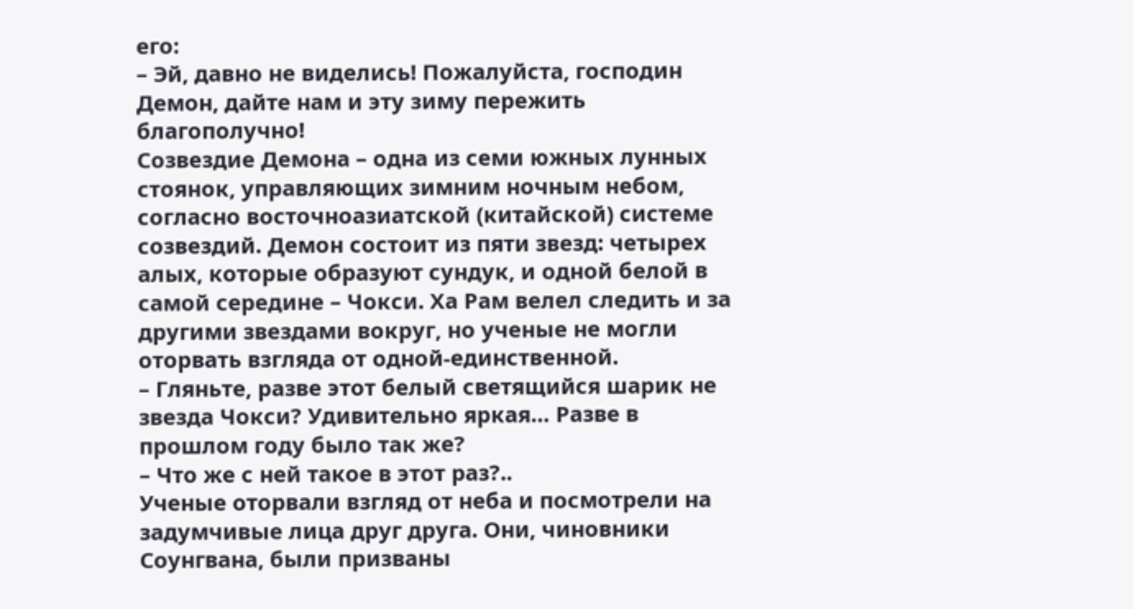его:
– Эй, давно не виделись! Пожалуйста, господин Демон, дайте нам и эту зиму пережить благополучно!
Созвездие Демона – одна из семи южных лунных стоянок, управляющих зимним ночным небом, согласно восточноазиатской (китайской) системе созвездий. Демон состоит из пяти звезд: четырех алых, которые образуют сундук, и одной белой в самой середине – Чокси. Ха Рам велел следить и за другими звездами вокруг, но ученые не могли оторвать взгляда от одной-единственной.
– Гляньте, разве этот белый светящийся шарик не звезда Чокси? Удивительно яркая… Разве в прошлом году было так же?
– Что же с ней такое в этот раз?..
Ученые оторвали взгляд от неба и посмотрели на задумчивые лица друг друга. Они, чиновники Соунгвана, были призваны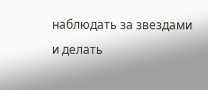наблюдать за звездами и делать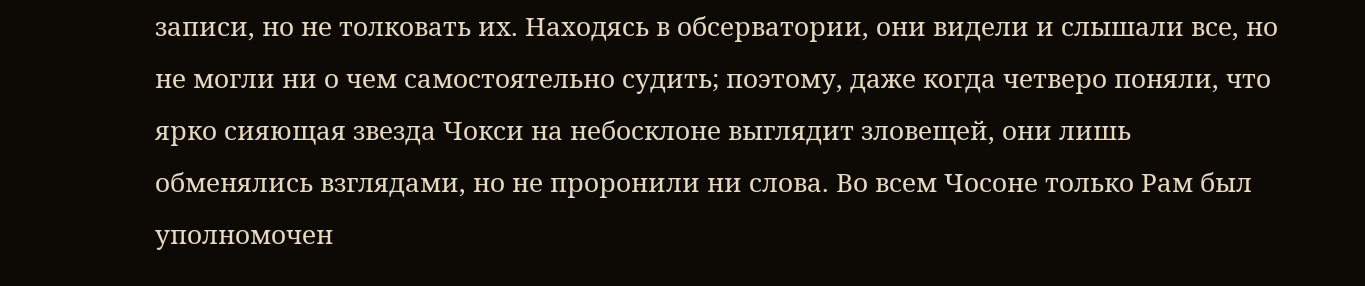записи, но не толковать их. Находясь в обсерватории, они видели и слышали все, но не могли ни о чем самостоятельно судить; поэтому, даже когда четверо поняли, что ярко сияющая звезда Чокси на небосклоне выглядит зловещей, они лишь обменялись взглядами, но не проронили ни слова. Во всем Чосоне только Рам был уполномочен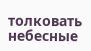толковать небесные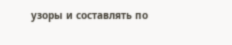узоры и составлять по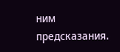ним предсказания.